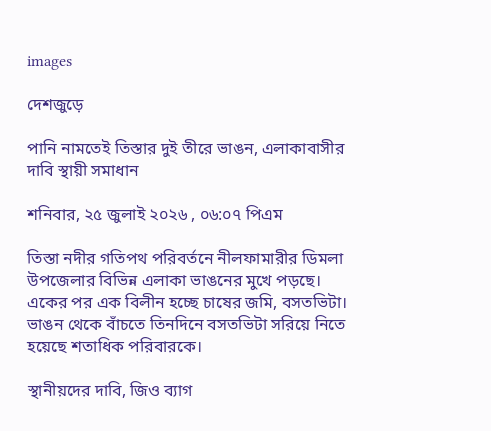images

দেশজুড়ে

পানি নামতেই তিস্তার দুই তীরে ভাঙন, এলাকাবাসীর দাবি স্থায়ী সমাধান

শনিবার, ২৫ জুলাই ২০২৬ , ০৬:০৭ পিএম

তিস্তা নদীর গতিপথ পরিবর্তনে নীলফামারীর ডিমলা উপজেলার বিভিন্ন এলাকা ভাঙনের মুখে পড়ছে। একের পর এক বিলীন হচ্ছে চাষের জমি, বসতভিটা। ভাঙন থেকে বাঁচতে তিনদিনে বসতভিটা সরিয়ে নিতে হয়েছে শতাধিক পরিবারকে।

স্থানীয়দের দাবি, জিও ব্যাগ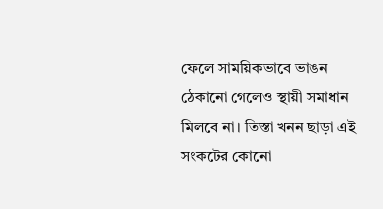ফেলে সাময়িকভাবে ভাঙন ঠেকানো গেলেও স্থায়ী সমাধান মিলবে না। তিস্তা খনন ছাড়া এই সংকটের কোনো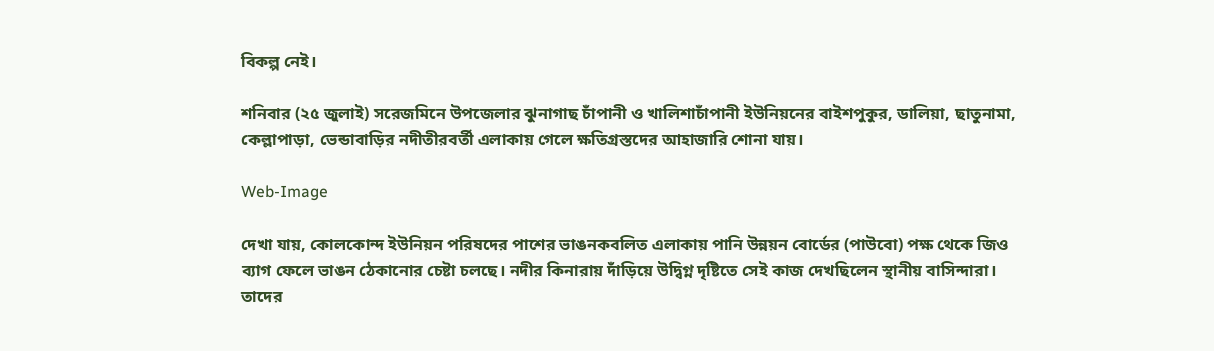বিকল্প নেই।

শনিবার (২৫ জুলাই) সরেজমিনে উপজেলার ঝুনাগাছ চাঁপানী ও খালিশাচাঁপানী ইউনিয়নের বাইশপুকুর, ডালিয়া, ছাতুনামা, কেল্লাপাড়া, ভেন্ডাবাড়ির নদীতীরবর্তী এলাকায় গেলে ক্ষতিগ্রস্তদের আহাজারি শোনা যায়।

Web-Image

দেখা যায়, কোলকোন্দ ইউনিয়ন পরিষদের পাশের ভাঙনকবলিত এলাকায় পানি উন্নয়ন বোর্ডের (পাউবো) পক্ষ থেকে জিও ব্যাগ ফেলে ভাঙন ঠেকানোর চেষ্টা চলছে। নদীর কিনারায় দাঁড়িয়ে উদ্বিগ্ন দৃষ্টিতে সেই কাজ দেখছিলেন স্থানীয় বাসিন্দারা। তাদের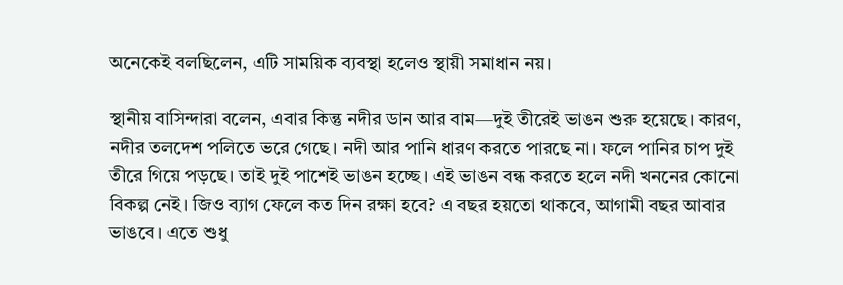অনেকেই বলছিলেন, এটি সাময়িক ব্যবস্থা হলেও স্থায়ী সমাধান নয়।

স্থানীয় বাসিন্দারা বলেন, এবার কিন্তু নদীর ডান আর বাম—দুই তীরেই ভাঙন শুরু হয়েছে। কারণ, নদীর তলদেশ পলিতে ভরে গেছে। নদী আর পানি ধারণ করতে পারছে না। ফলে পানির চাপ দুই তীরে গিয়ে পড়ছে। তাই দুই পাশেই ভাঙন হচ্ছে। এই ভাঙন বন্ধ করতে হলে নদী খননের কোনো বিকল্প নেই। জিও ব্যাগ ফেলে কত দিন রক্ষা হবে? এ বছর হয়তো থাকবে, আগামী বছর আবার ভাঙবে। এতে শুধু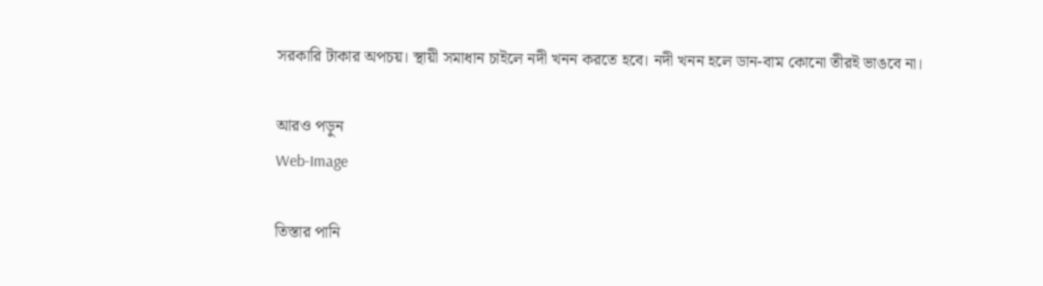সরকারি টাকার অপচয়। স্থায়ী সমাধান চাইলে নদী খনন করতে হবে। নদী খনন হলে ডান-বাম কোনো তীরই ভাঙবে না।

আরও পড়ুন
Web-Image

তিস্তার পানি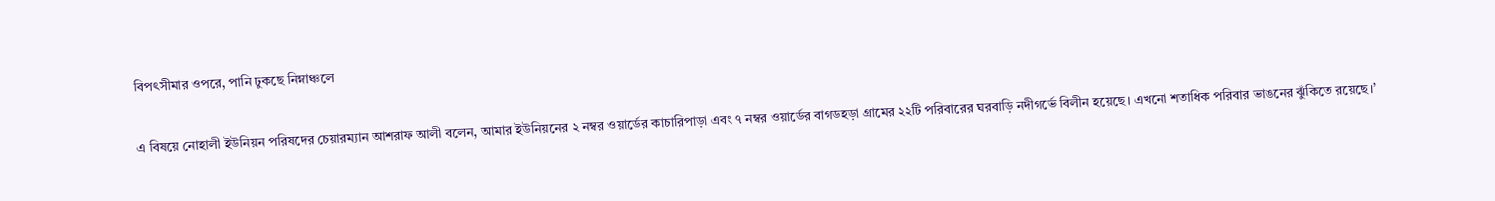বিপৎসীমার ওপরে, পানি ঢুকছে নিম্নাঞ্চলে

এ বিষয়ে নোহালী ইউনিয়ন পরিষদের চেয়ারম্যান আশরাফ আলী বলেন, আমার ইউনিয়নের ২ নম্বর ওয়ার্ডের কাচারিপাড়া এবং ৭ নম্বর ওয়ার্ডের বাগডহড়া গ্রামের ২২টি পরিবারের ঘরবাড়ি নদীগর্ভে বিলীন হয়েছে। এখনো শতাধিক পরিবার ভাঙনের ঝুঁকিতে রয়েছে।’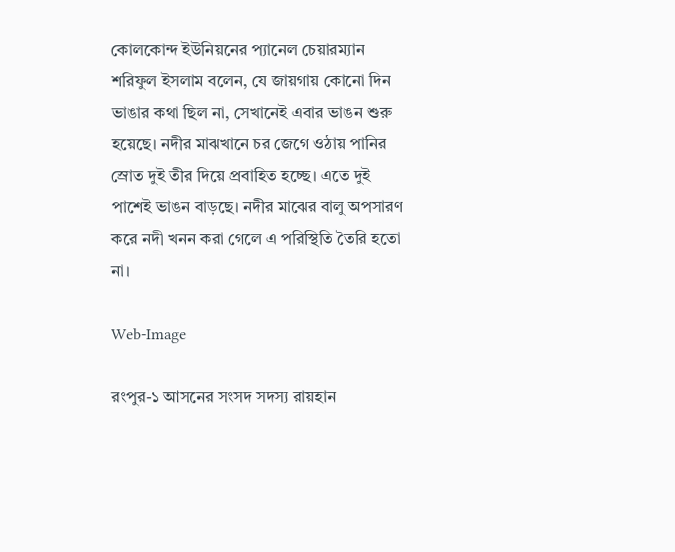কোলকোন্দ ইউনিয়নের প্যানেল চেয়ারম্যান শরিফুল ইসলাম বলেন, যে জায়গায় কোনো দিন ভাঙার কথা ছিল না, সেখানেই এবার ভাঙন শুরু হয়েছে। নদীর মাঝখানে চর জেগে ওঠায় পানির স্রোত দুই তীর দিয়ে প্রবাহিত হচ্ছে। এতে দুই পাশেই ভাঙন বাড়ছে। নদীর মাঝের বালু অপসারণ করে নদী খনন করা গেলে এ পরিস্থিতি তৈরি হতো না।

Web-Image

রংপুর-১ আসনের সংসদ সদস্য রায়হান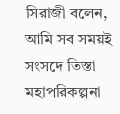সিরাজী বলেন, আমি সব সময়ই সংসদে তিস্তা মহাপরিকল্পনা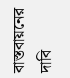বাস্তবায়নের দাবি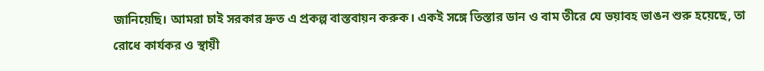জানিয়েছি। আমরা চাই সরকার দ্রুত এ প্রকল্প বাস্তবায়ন করুক। একই সঙ্গে তিস্তার ডান ও বাম তীরে যে ভয়াবহ ভাঙন শুরু হয়েছে, তা রোধে কার্যকর ও স্থায়ী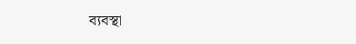ব্যবস্থা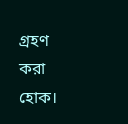গ্রহণ করা হোক।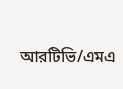আরটিভি/এমএ